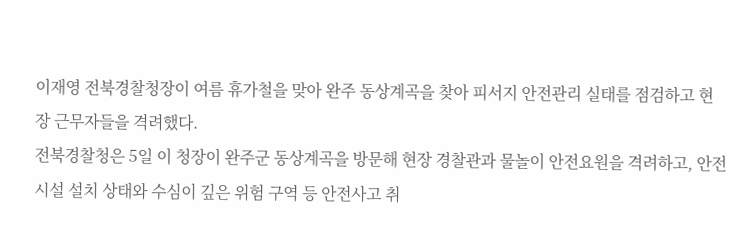이재영 전북경찰청장이 여름 휴가철을 맞아 완주 동상계곡을 찾아 피서지 안전관리 실태를 점검하고 현장 근무자들을 격려했다.
전북경찰청은 5일 이 청장이 완주군 동상계곡을 방문해 현장 경찰관과 물놀이 안전요원을 격려하고, 안전시설 설치 상태와 수심이 깊은 위험 구역 등 안전사고 취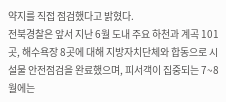약지를 직접 점검했다고 밝혔다.
전북경찰은 앞서 지난 6월 도내 주요 하천과 계곡 101곳, 해수욕장 8곳에 대해 지방자치단체와 합동으로 시설물 안전점검을 완료했으며, 피서객이 집중되는 7~8월에는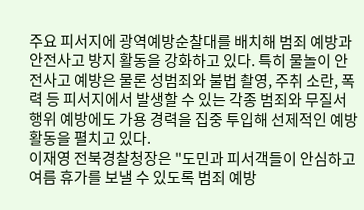주요 피서지에 광역예방순찰대를 배치해 범죄 예방과 안전사고 방지 활동을 강화하고 있다. 특히 물놀이 안전사고 예방은 물론 성범죄와 불법 촬영, 주취 소란, 폭력 등 피서지에서 발생할 수 있는 각종 범죄와 무질서 행위 예방에도 가용 경력을 집중 투입해 선제적인 예방 활동을 펼치고 있다.
이재영 전북경찰청장은 "도민과 피서객들이 안심하고 여름 휴가를 보낼 수 있도록 범죄 예방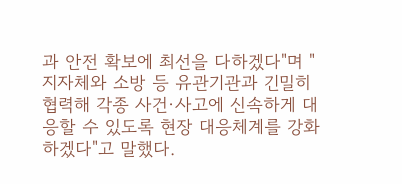과 안전 확보에 최선을 다하겠다"며 "지자체와 소방 등 유관기관과 긴밀히 협력해 각종 사건·사고에 신속하게 대응할 수 있도록 현장 대응체계를 강화하겠다"고 말했다.